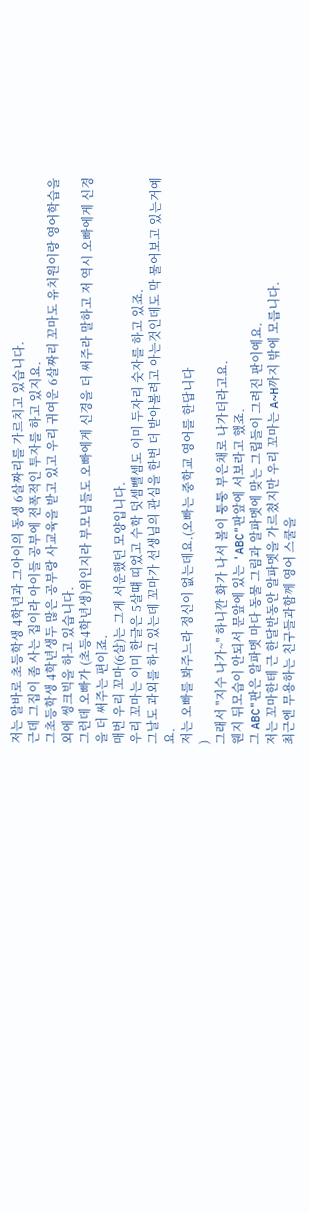저는 알바로 초등학생 4학년과 그아이의 동생 6살짜리를 가르치고 있습니다.
근데 그집이 좀 사는 집이라 아이들 공부에 전폭적인 투자를 하고 있지요.
그초등학생 4학년생두 많은 공부랑 사교육을 받고 있고 우리 귀여운 6살짜리 꼬마도 유치원이랑 영어학습을 외에 씽크빅을 하고 있습니다.
그런데 오빠가 (초등4학년생)위인지라 부모님들도 오빠에게 신경을 더 써주라 말하고 저 역시 오빠에게 신경을 더 써주는 편이죠.
매번 우리 꼬마(6살)는 그게 서운했던 모양입니다.
우리 꼬마는 이미 한글은 5살떄 띠었고 수학 덧셈뺄셈도 이미 두자리 숫자를 하고 있죠.
그날도 과외를 하고 있는데 꼬마가 선생님의 관심을 한번 더 받아볼려고 아는것인데도 막 물어보고 있는거예요.
저는 오빠를 봐주느라 정신이 없는데요.(오빠는 중학교 영어를 한답니다
)
그래서 "지수 나가~" 하니깐 화가 나서 볼이 퉁퉁 부은채로 나가더라고요.
웬지 뒤모습이 안되서 문앞에 있는 'ABC"판앞에 서보라고 했죠.
그 ABC"판은 알파멧 마다 동물 그림과 알파멧에 맞는 그립들이 그려진 판이예요.
저는 꼬마한테 근 한달반동안 알파멧을 가르쳤지만 우리 꼬마는 A~H까지 밖에 모릅니다.
최근엔 무용하는 친구들과함께 영어 스쿨을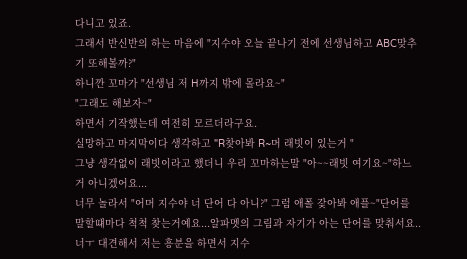다니고 있죠.
그래서 반신반의 하는 마음에 "지수야 오늘 끝나기 전에 선생님하고 ABC맞추기 또해볼까?"
하니깐 꼬마가 "선생님 저 H까지 밖에 몰라요~"
"그래도 해보자~"
하면서 기작했는데 여전히 모르더라구요.
실망하고 마지막이다 생각하고 "R찾아봐 R~머 래빗이 있는거 "
그냥 생각없이 래빗이라고 했더니 우리 꼬마하는말 "아~~래빗 여기요~"하느거 아니겠어요...
너무 놀라서 "어머 지수야 너 단어 다 아니?" 그럼 애폴 갗아봐 애플~"단어를 말할떄마다 척척 찾는거예요...알파멧의 그림과 자기가 아는 단어를 맞춰서요..
너ㅜ 대견해서 저는 흥분을 하면서 지수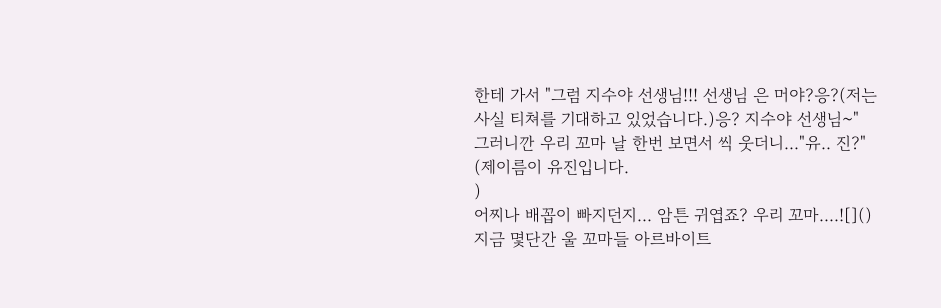한테 가서 "그럼 지수야 선생님!!! 선생님 은 머야?응?(저는 사실 티쳐를 기대하고 있었습니다.)응? 지수야 선생님~"
그러니깐 우리 꼬마 날 한번 보면서 씩 웃더니..."유.. 진?" (제이름이 유진입니다.
)
어찌나 배꼽이 빠지던지... 암튼 귀엽죠? 우리 꼬마....![]()
지금 몇단간 울 꼬마들 아르바이트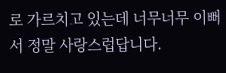로 가르치고 있는데 너무너무 이뻐서 정말 사랑스럽답니다.